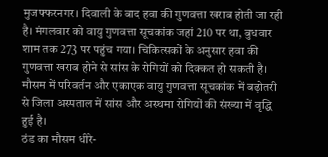मुजफ्फरनगर। दिवाली के बाद हवा की गुणवत्ता खराब होती जा रही है। मंगलवार को वायु गुणवत्ता सूचकांक जहां 210 पर था, बुधवार शाम तक 273 पर पहुंच गया। चिकित्सकों के अनुसार हवा की गुणवत्ता खराब होने से सांस के रोगियों को दिक्कत हो सकती है। मौसम में परिवर्तन और एकाएक वायु गुणवत्ता सूचकांक में बढ़ोतरी से जिला अस्पताल में सांस और अस्थमा रोगियों की संख्या में वृद्धि हुई है।
ठंड का मौसम धीरे-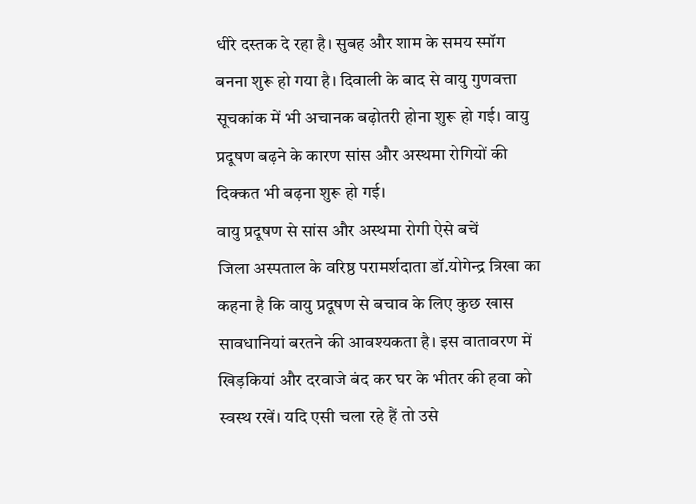धीरे दस्तक दे रहा है। सुबह और शाम के समय स्मॉग बनना शुरू हो गया है। दिवाली के बाद से वायु गुणवत्ता सूचकांक में भी अचानक बढ़ोतरी होना शुरू हो गई। वायु प्रदूषण बढ़ने के कारण सांस और अस्थमा रोगियों की दिक्कत भी बढ़ना शुरू हो गई।
वायु प्रदूषण से सांस और अस्थमा रोगी ऐसे बचें
जिला अस्पताल के वरिष्ठ परामर्शदाता डॉ.योगेन्द्र त्रिखा का कहना है कि वायु प्रदूषण से बचाव के लिए कुछ खास सावधानियां बरतने की आवश्यकता है। इस वातावरण में खिड़कियां और दरवाजे बंद कर घर के भीतर की हवा को स्वस्थ रखें। यदि एसी चला रहे हैं तो उसे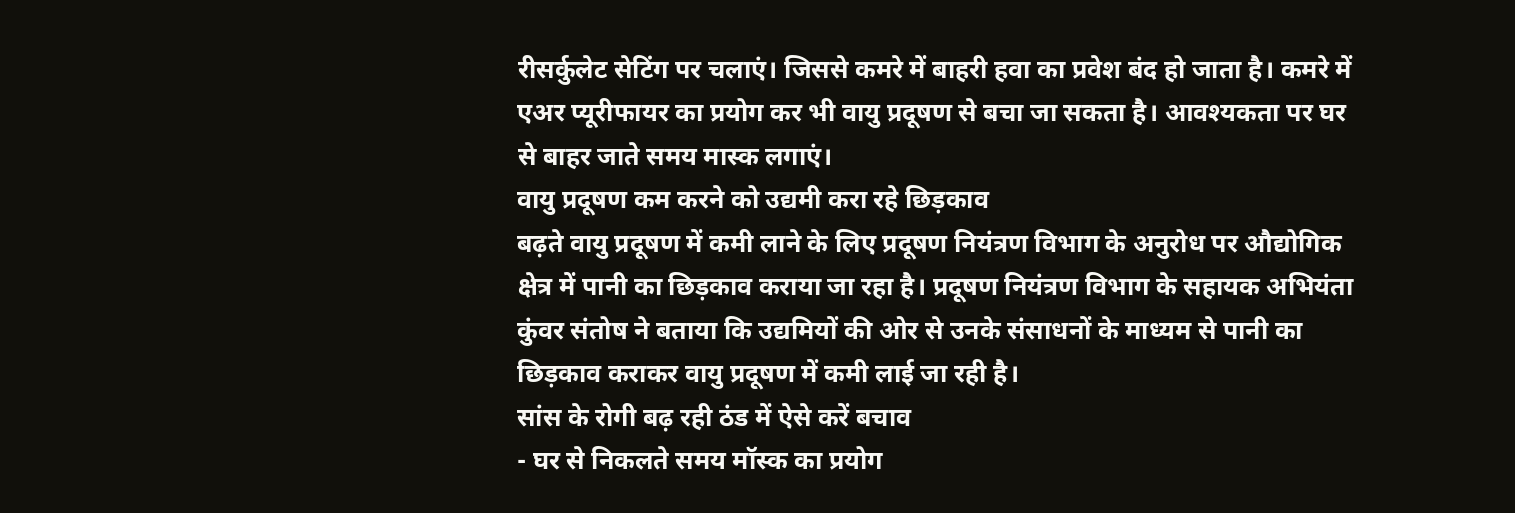रीसर्कुलेट सेटिंग पर चलाएं। जिससे कमरे में बाहरी हवा का प्रवेश बंद हो जाता है। कमरे में एअर प्यूरीफायर का प्रयोग कर भी वायु प्रदूषण से बचा जा सकता है। आवश्यकता पर घर से बाहर जाते समय मास्क लगाएं।
वायु प्रदूषण कम करने को उद्यमी करा रहे छिड़काव
बढ़ते वायु प्रदूषण में कमी लाने के लिए प्रदूषण नियंत्रण विभाग के अनुरोध पर औद्योगिक क्षेत्र में पानी का छिड़काव कराया जा रहा है। प्रदूषण नियंत्रण विभाग के सहायक अभियंता कुंवर संतोष ने बताया कि उद्यमियों की ओर से उनके संसाधनों के माध्यम से पानी का छिड़काव कराकर वायु प्रदूषण में कमी लाई जा रही है।
सांस के रोगी बढ़ रही ठंड में ऐसे करें बचाव
- घर से निकलते समय मॉस्क का प्रयोग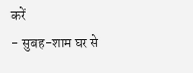करें
- सुबह-शाम घर से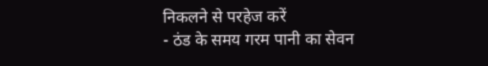निकलने से परहेज करें
- ठंड के समय गरम पानी का सेवन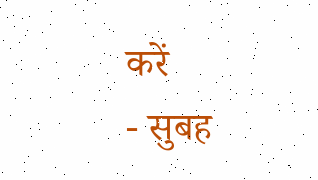करें
- सुबह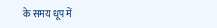के समय धूप में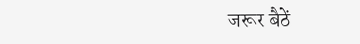जरूर बैठें